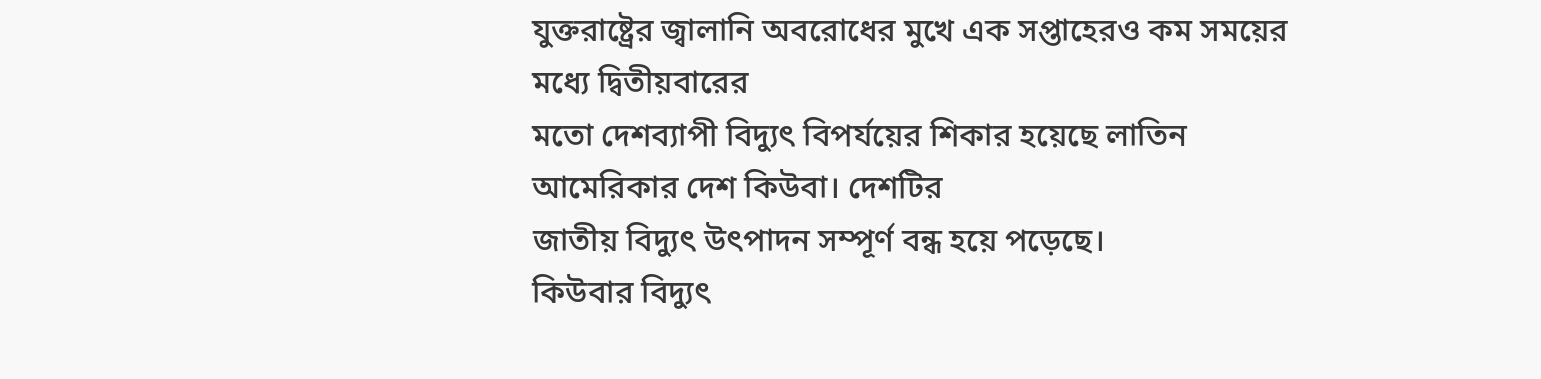যুক্তরাষ্ট্রের জ্বালানি অবরোধের মুখে এক সপ্তাহেরও কম সময়ের মধ্যে দ্বিতীয়বারের
মতো দেশব্যাপী বিদ্যুৎ বিপর্যয়ের শিকার হয়েছে লাতিন আমেরিকার দেশ কিউবা। দেশটির
জাতীয় বিদ্যুৎ উৎপাদন সম্পূর্ণ বন্ধ হয়ে পড়েছে।
কিউবার বিদ্যুৎ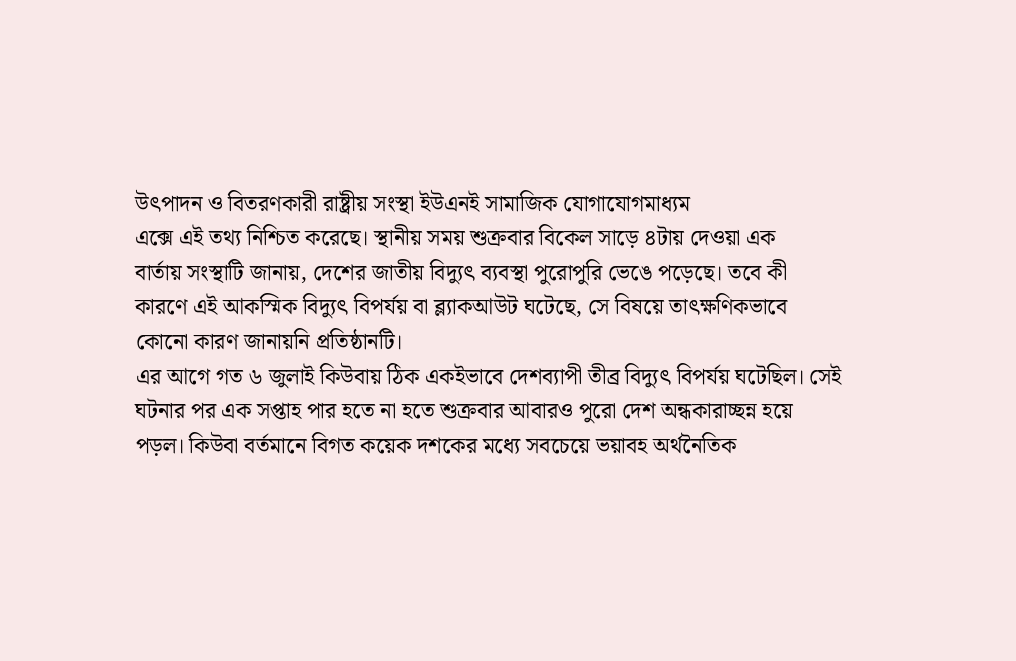উৎপাদন ও বিতরণকারী রাষ্ট্রীয় সংস্থা ইউএনই সামাজিক যোগাযোগমাধ্যম
এক্সে এই তথ্য নিশ্চিত করেছে। স্থানীয় সময় শুক্রবার বিকেল সাড়ে ৪টায় দেওয়া এক
বার্তায় সংস্থাটি জানায়, দেশের জাতীয় বিদ্যুৎ ব্যবস্থা পুরোপুরি ভেঙে পড়েছে। তবে কী
কারণে এই আকস্মিক বিদ্যুৎ বিপর্যয় বা ব্ল্যাকআউট ঘটেছে, সে বিষয়ে তাৎক্ষণিকভাবে
কোনো কারণ জানায়নি প্রতিষ্ঠানটি।
এর আগে গত ৬ জুলাই কিউবায় ঠিক একইভাবে দেশব্যাপী তীব্র বিদ্যুৎ বিপর্যয় ঘটেছিল। সেই
ঘটনার পর এক সপ্তাহ পার হতে না হতে শুক্রবার আবারও পুরো দেশ অন্ধকারাচ্ছন্ন হয়ে
পড়ল। কিউবা বর্তমানে বিগত কয়েক দশকের মধ্যে সবচেয়ে ভয়াবহ অর্থনৈতিক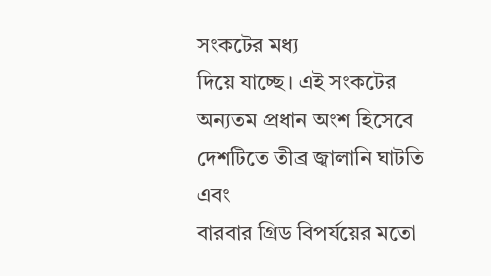সংকটের মধ্য
দিয়ে যাচ্ছে। এই সংকটের অন্যতম প্রধান অংশ হিসেবে দেশটিতে তীব্র জ্বালানি ঘাটতি এবং
বারবার গ্রিড বিপর্যয়ের মতো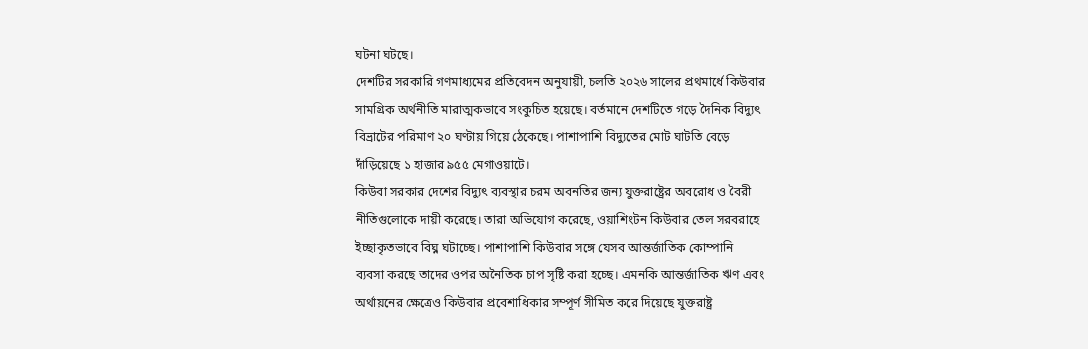ঘটনা ঘটছে।
দেশটির সরকারি গণমাধ্যমের প্রতিবেদন অনুযায়ী, চলতি ২০২৬ সালের প্রথমার্ধে কিউবার
সামগ্রিক অর্থনীতি মারাত্মকভাবে সংকুচিত হয়েছে। বর্তমানে দেশটিতে গড়ে দৈনিক বিদ্যুৎ
বিভ্রাটের পরিমাণ ২০ ঘণ্টায় গিয়ে ঠেকেছে। পাশাপাশি বিদ্যুতের মোট ঘাটতি বেড়ে
দাঁড়িয়েছে ১ হাজার ৯৫৫ মেগাওয়াটে।
কিউবা সরকার দেশের বিদ্যুৎ ব্যবস্থার চরম অবনতির জন্য যুক্তরাষ্ট্রের অবরোধ ও বৈরী
নীতিগুলোকে দায়ী করেছে। তারা অভিযোগ করেছে, ওয়াশিংটন কিউবার তেল সরবরাহে
ইচ্ছাকৃতভাবে বিঘ্ন ঘটাচ্ছে। পাশাপাশি কিউবার সঙ্গে যেসব আন্তর্জাতিক কোম্পানি
ব্যবসা করছে তাদের ওপর অনৈতিক চাপ সৃষ্টি করা হচ্ছে। এমনকি আন্তর্জাতিক ঋণ এবং
অর্থায়নের ক্ষেত্রেও কিউবার প্রবেশাধিকার সম্পূর্ণ সীমিত করে দিয়েছে যুক্তরাষ্ট্র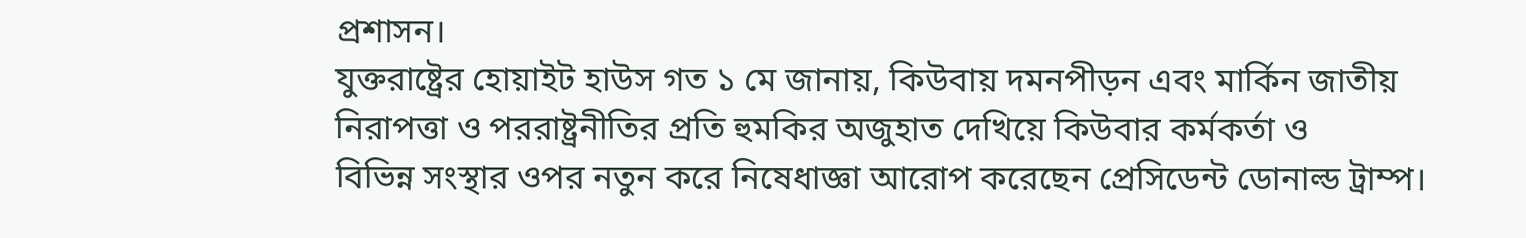প্রশাসন।
যুক্তরাষ্ট্রের হোয়াইট হাউস গত ১ মে জানায়, কিউবায় দমনপীড়ন এবং মার্কিন জাতীয়
নিরাপত্তা ও পররাষ্ট্রনীতির প্রতি হুমকির অজুহাত দেখিয়ে কিউবার কর্মকর্তা ও
বিভিন্ন সংস্থার ওপর নতুন করে নিষেধাজ্ঞা আরোপ করেছেন প্রেসিডেন্ট ডোনাল্ড ট্রাম্প।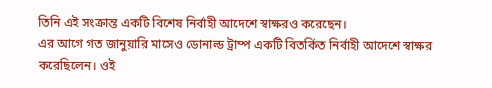তিনি এই সংক্রান্ত একটি বিশেষ নির্বাহী আদেশে স্বাক্ষরও করেছেন।
এর আগে গত জানুয়ারি মাসেও ডোনাল্ড ট্রাম্প একটি বিতর্কিত নির্বাহী আদেশে স্বাক্ষর
করেছিলেন। ওই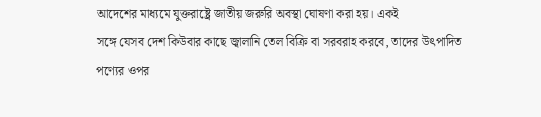আদেশের মাধ্যমে যুক্তরাষ্ট্রে জাতীয় জরুরি অবস্থা ঘোষণা করা হয়। একই
সঙ্গে যেসব দেশ কিউবার কাছে জ্বালানি তেল বিক্রি বা সরবরাহ করবে, তাদের উৎপাদিত
পণ্যের ওপর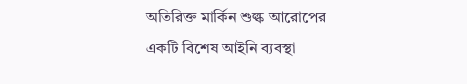অতিরিক্ত মার্কিন শুল্ক আরোপের একটি বিশেষ আইনি ব্যবস্থা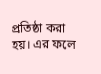প্রতিষ্ঠা করা
হয়। এর ফলে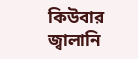কিউবার জ্বালানি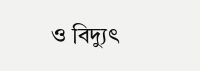ও বিদ্যুৎ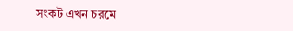সংকট এখন চরমে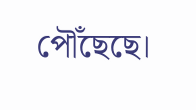পৌঁছেছে।